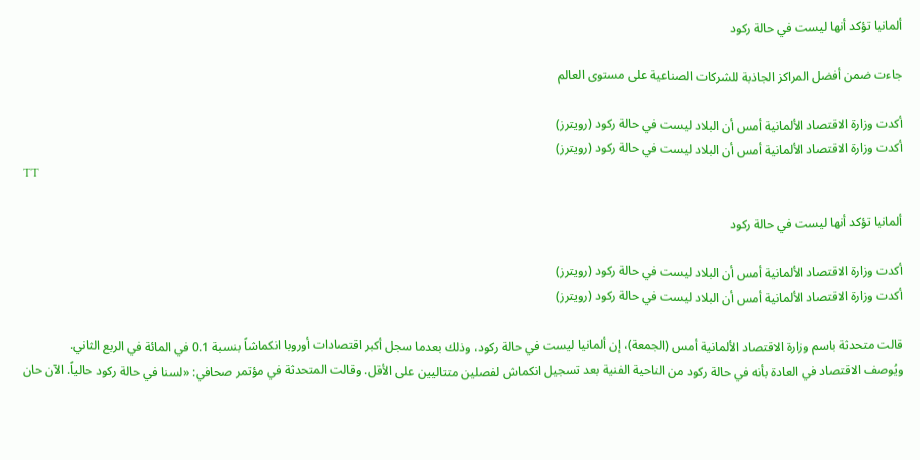ألمانيا تؤكد أنها ليست في حالة ركود

جاءت ضمن أفضل المراكز الجاذبة للشركات الصناعية على مستوى العالم

أكدت وزارة الاقتصاد الألمانية أمس أن البلاد ليست في حالة ركود (رويترز)
أكدت وزارة الاقتصاد الألمانية أمس أن البلاد ليست في حالة ركود (رويترز)
TT

ألمانيا تؤكد أنها ليست في حالة ركود

أكدت وزارة الاقتصاد الألمانية أمس أن البلاد ليست في حالة ركود (رويترز)
أكدت وزارة الاقتصاد الألمانية أمس أن البلاد ليست في حالة ركود (رويترز)

قالت متحدثة باسم وزارة الاقتصاد الألمانية أمس (الجمعة)، إن ألمانيا ليست في حالة ركود، وذلك بعدما سجل أكبر اقتصادات أوروبا انكماشاً بنسبة 0.1 في المائة في الربع الثاني.
ويُوصف الاقتصاد في العادة بأنه في حالة ركود من الناحية الفنية بعد تسجيل انكماش لفصلين متتاليين على الأقل. وقالت المتحدثة في مؤتمر صحافي: «لسنا في حالة ركود حالياً. الآن حان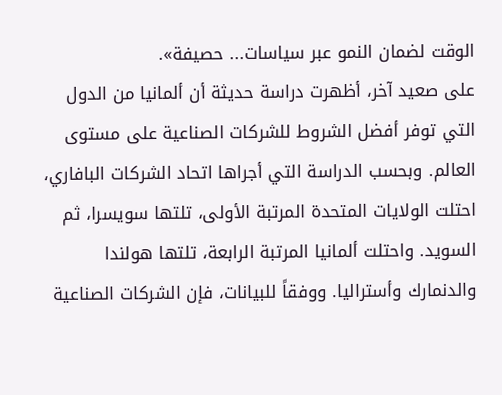الوقت لضمان النمو عبر سياسات... حصيفة».
على صعيد آخر، أظهرت دراسة حديثة أن ألمانيا من الدول التي توفر أفضل الشروط للشركات الصناعية على مستوى العالم. وبحسب الدراسة التي أجراها اتحاد الشركات البافاري، احتلت الولايات المتحدة المرتبة الأولى، تلتها سويسرا، ثم السويد. واحتلت ألمانيا المرتبة الرابعة، تلتها هولندا والدنمارك وأستراليا. ووفقاً للبيانات، فإن الشركات الصناعية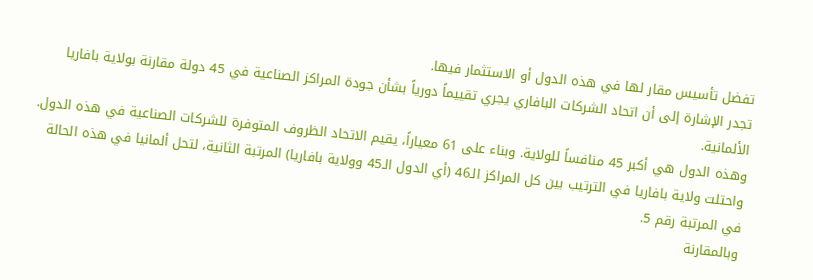تفضل تأسيس مقار لها في هذه الدول أو الاستثمار فيها.
تجدر الإشارة إلى أن اتحاد الشركات البافاري يجري تقييماً دورياً بشأن جودة المراكز الصناعية في 45 دولة مقارنة بولاية بافاريا الألمانية.
وهذه الدول هي أكبر 45 منافساً للولاية. وبناء على 61 معياراً، يقيم الاتحاد الظروف المتوفرة للشركات الصناعية في هذه الدول.
واحتلت ولاية بافاريا في الترتيب بين كل المراكز الـ46 (أي الدول الـ45 وولاية بافاريا) المرتبة الثانية، لتحل ألمانيا في هذه الحالة في المرتبة رقم 5.
وبالمقارنة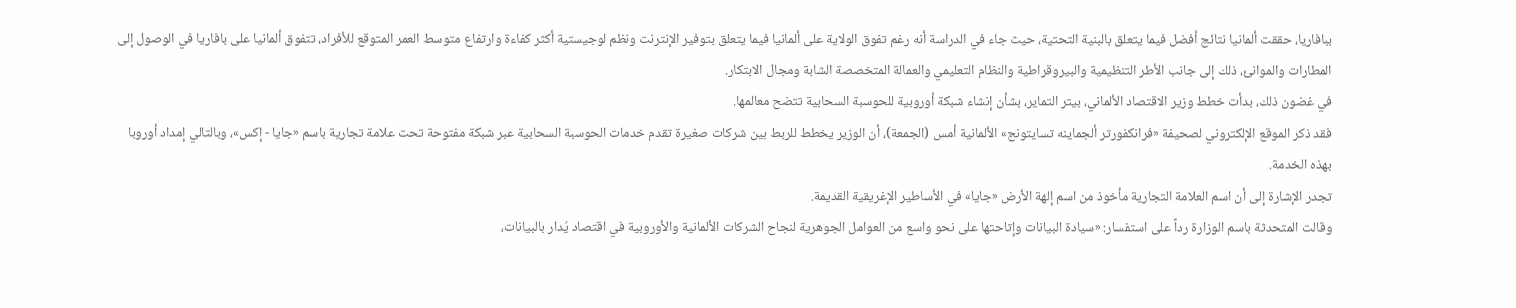ببافاريا، حققت ألمانيا نتائج أفضل فيما يتعلق بالبنية التحتية، حيث جاء في الدراسة أنه رغم تفوق الولاية على ألمانيا فيما يتعلق بتوفير الإنترنت ونظم لوجيستية أكثر كفاءة وارتفاع متوسط العمر المتوقع للأفراد، تتفوق ألمانيا على بافاريا في الوصول إلى المطارات والموانئ، ذلك إلى جانب الأطر التنظيمية والبيروقراطية والنظام التعليمي والعمالة المتخصصة الشابة ومجال الابتكار.
في غضون ذلك، بدأت خطط وزير الاقتصاد الألماني، بيتر التماير، بشأن إنشاء شبكة أوروبية للحوسبة السحابية تتضح معالمها.
فقد ذكر الموقع الإلكتروني لصحيفة «فرانكفورتر ألجماينه تسايتونج» الألمانية أمس (الجمعة)، أن الوزير يخطط للربط بين شركات صغيرة تقدم خدمات الحوسبة السحابية عبر شبكة مفتوحة تحت علامة تجارية باسم «جايا - إكس»، وبالتالي إمداد أوروبا بهذه الخدمة.
تجدر الإشارة إلى أن اسم العلامة التجارية مأخوذ من اسم إلهة الأرض «جايا» في الأساطير الإغريقية القديمة.
وقالت المتحدثة باسم الوزارة رداً على استفسار: «سيادة البيانات وإتاحتها على نحو واسع من العوامل الجوهرية لنجاح الشركات الألمانية والأوروبية في اقتصاد يُدار بالبيانات،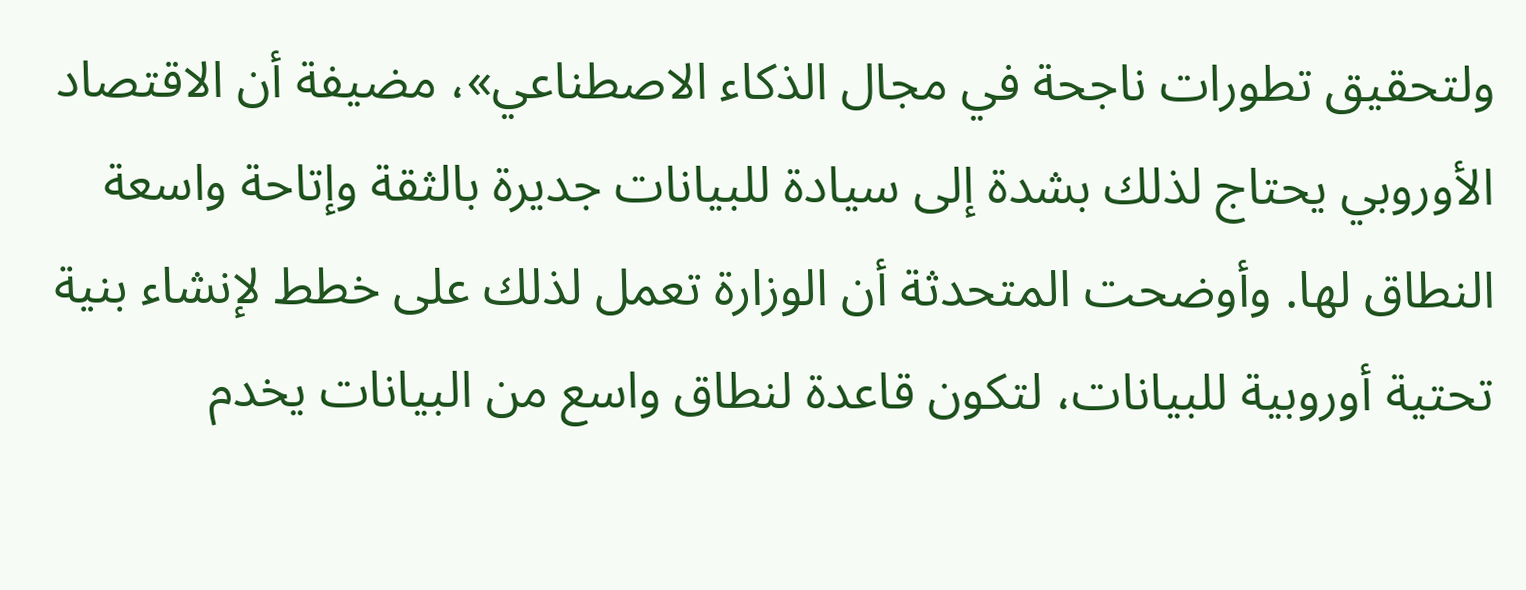ولتحقيق تطورات ناجحة في مجال الذكاء الاصطناعي»، مضيفة أن الاقتصاد الأوروبي يحتاج لذلك بشدة إلى سيادة للبيانات جديرة بالثقة وإتاحة واسعة النطاق لها. وأوضحت المتحدثة أن الوزارة تعمل لذلك على خطط لإنشاء بنية تحتية أوروبية للبيانات، لتكون قاعدة لنطاق واسع من البيانات يخدم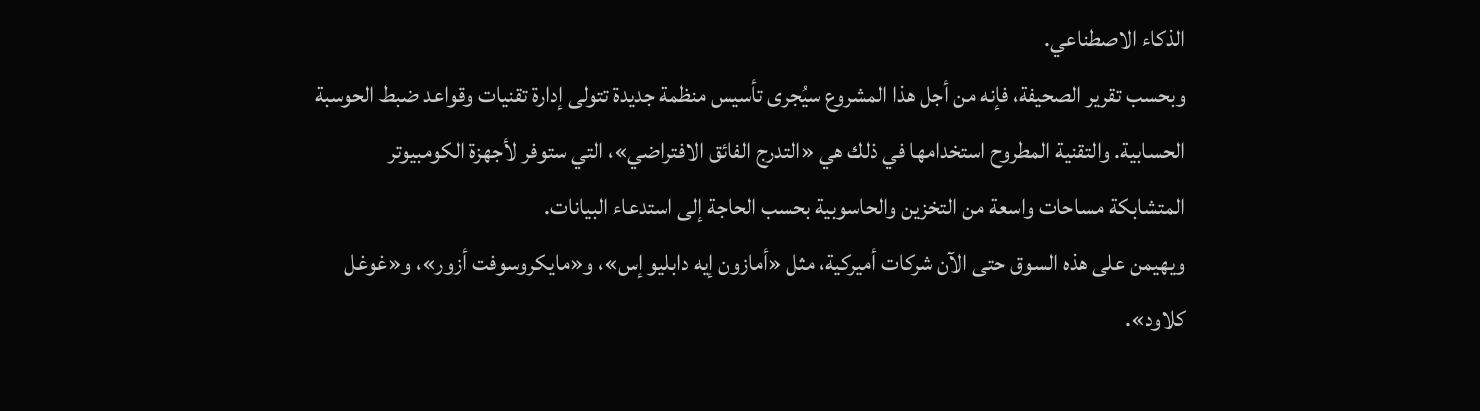الذكاء الاصطناعي.
وبحسب تقرير الصحيفة، فإنه من أجل هذا المشروع سيُجرى تأسيس منظمة جديدة تتولى إدارة تقنيات وقواعد ضبط الحوسبة الحسابية. والتقنية المطروح استخدامها في ذلك هي «التدرج الفائق الافتراضي»، التي ستوفر لأجهزة الكومبيوتر المتشابكة مساحات واسعة من التخزين والحاسوبية بحسب الحاجة إلى استدعاء البيانات.
ويهيمن على هذه السوق حتى الآن شركات أميركية، مثل «أمازون إيه دابليو إس»، و«مايكروسوفت أزور»، و«غوغل كلاود».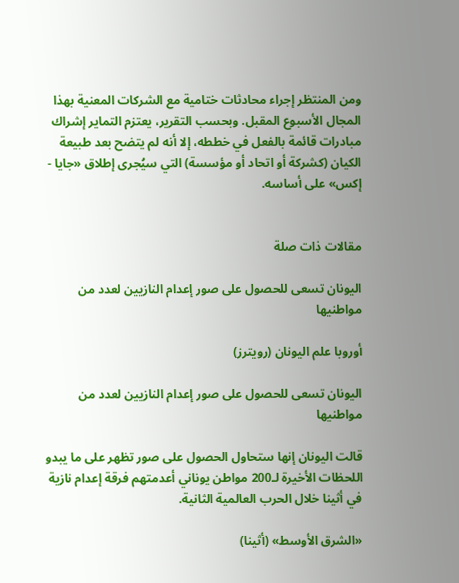ومن المنتظر إجراء محادثات ختامية مع الشركات المعنية بهذا المجال الأسبوع المقبل. وبحسب التقرير، يعتزم التماير إشراك مبادرات قائمة بالفعل في خططه، إلا أنه لم يتضح بعد طبيعة الكيان (كشركة أو اتحاد أو مؤسسة) التي سيُجرى إطلاق «جايا - إكس» على أساسه.


مقالات ذات صلة

اليونان تسعى للحصول على صور إعدام النازيين لعدد من مواطنيها

أوروبا علم اليونان (رويترز)

اليونان تسعى للحصول على صور إعدام النازيين لعدد من مواطنيها

قالت اليونان إنها ستحاول الحصول على صور تظهر على ما يبدو اللحظات الأخيرة لـ200 مواطن يوناني أعدمتهم فرقة إعدام نازية في أثينا خلال الحرب العالمية الثانية.

«الشرق الأوسط» (أثينا)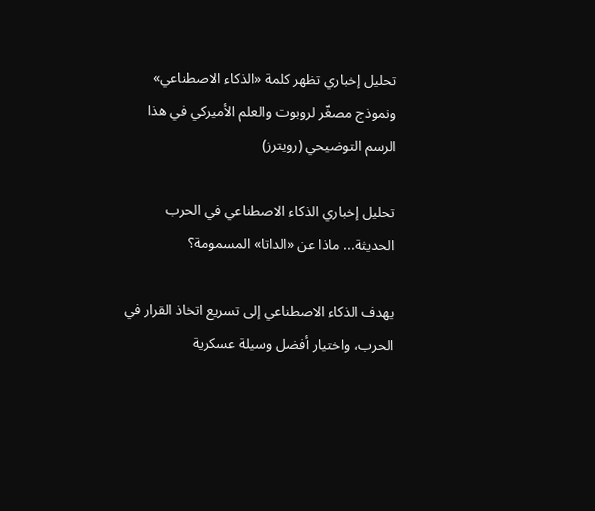تحليل إخباري تظهر كلمة «الذكاء الاصطناعي» ونموذج مصغّر لروبوت والعلم الأميركي في هذا الرسم التوضيحي (رويترز)

تحليل إخباري الذكاء الاصطناعي في الحرب الحديثة... ماذا عن «الداتا» المسمومة؟

يهدف الذكاء الاصطناعي إلى تسريع اتخاذ القرار في الحرب، واختيار أفضل وسيلة عسكرية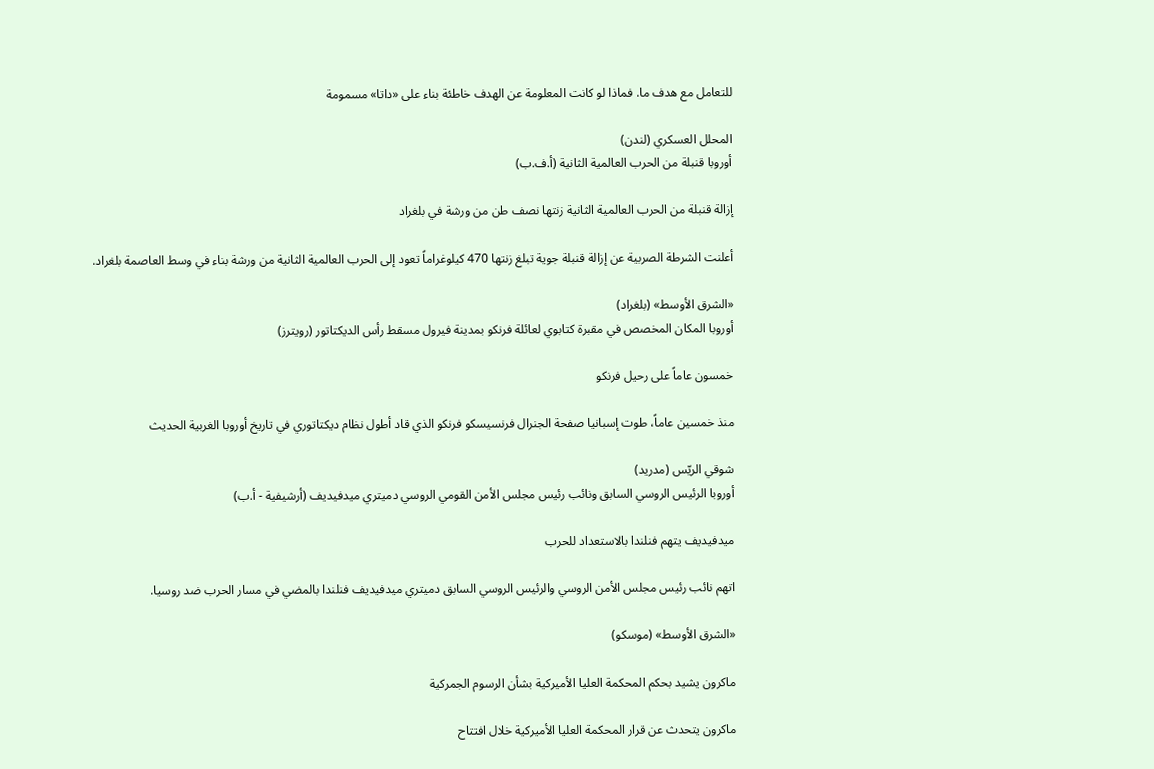للتعامل مع هدف ما. فماذا لو كانت المعلومة عن الهدف خاطئة بناء على «داتا» مسمومة

المحلل العسكري (لندن)
أوروبا قنبلة من الحرب العالمية الثانية (أ.ف.ب)

إزالة قنبلة من الحرب العالمية الثانية زنتها نصف طن من ورشة في بلغراد

أعلنت الشرطة الصربية عن إزالة قنبلة جوية تبلغ زنتها 470 كيلوغراماً تعود إلى الحرب العالمية الثانية من ورشة بناء في وسط العاصمة بلغراد.

«الشرق الأوسط» (بلغراد)
أوروبا المكان المخصص في مقبرة كتابوي لعائلة فرنكو بمدينة فيرول مسقط رأس الديكتاتور (رويترز)

خمسون عاماً على رحيل فرنكو

منذ خمسين عاماً، طوت إسبانيا صفحة الجنرال فرنسيسكو فرنكو الذي قاد أطول نظام ديكتاتوري في تاريخ أوروبا الغربية الحديث

شوقي الريّس (مدريد)
أوروبا الرئيس الروسي السابق ونائب رئيس مجلس الأمن القومي الروسي دميتري ميدفيديف (أرشيفية - أ.ب)

ميدفيديف يتهم فنلندا بالاستعداد للحرب

اتهم نائب رئيس مجلس الأمن الروسي والرئيس الروسي السابق دميتري ميدفيديف فنلندا بالمضي في مسار الحرب ضد روسيا.

«الشرق الأوسط» (موسكو)

ماكرون يشيد بحكم المحكمة العليا الأميركية بشأن الرسوم الجمركية

ماكرون يتحدث عن قرار المحكمة العليا الأميركية خلال افتتاح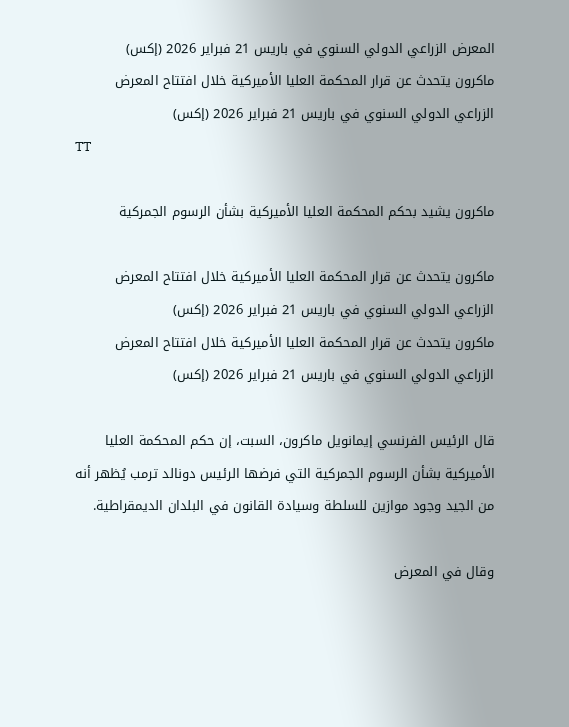المعرض الزراعي الدولي السنوي في باريس 21 فبراير 2026 (إكس)
ماكرون يتحدث عن قرار المحكمة العليا الأميركية خلال افتتاح المعرض الزراعي الدولي السنوي في باريس 21 فبراير 2026 (إكس)
TT

ماكرون يشيد بحكم المحكمة العليا الأميركية بشأن الرسوم الجمركية

ماكرون يتحدث عن قرار المحكمة العليا الأميركية خلال افتتاح المعرض الزراعي الدولي السنوي في باريس 21 فبراير 2026 (إكس)
ماكرون يتحدث عن قرار المحكمة العليا الأميركية خلال افتتاح المعرض الزراعي الدولي السنوي في باريس 21 فبراير 2026 (إكس)

قال الرئيس الفرنسي إيمانويل ماكرون، السبت، إن حكم المحكمة العليا الأميركية بشأن الرسوم الجمركية التي فرضها الرئيس دونالد ترمب يُظهر أنه من الجيد وجود موازين للسلطة وسيادة ‌القانون في ‌البلدان الديمقراطية.

وقال في ‌المعرض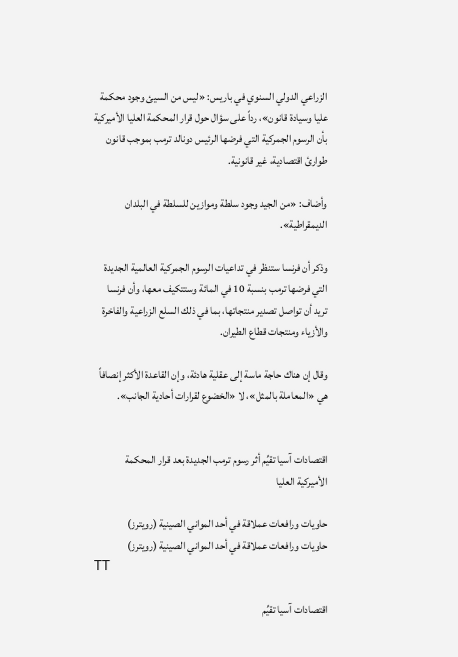الزراعي الدولي السنوي في باريس: «ليس من السيئ وجود محكمة عليا وسيادة قانون»، رداً على سؤال حول قرار المحكمة العليا الأميركية بأن الرسوم الجمركية التي فرضها ‌الرئيس دونالد ‌ترمب بموجب قانون طوارئ اقتصادية، ‌غير قانونية.

وأضاف: «من الجيد ‌وجود سلطة وموازين للسلطة في البلدان الديمقراطية».

وذكر أن فرنسا ستنظر في تداعيات الرسوم الجمركية العالمية ‌الجديدة التي فرضها ترمب بنسبة 10 في المائة وستتكيف معها، وأن فرنسا تريد أن تواصل تصدير منتجاتها، بما في ذلك السلع الزراعية والفاخرة والأزياء ومنتجات قطاع الطيران.

وقال إن هناك حاجة ماسة إلى عقلية هادئة، وإن القاعدة الأكثر إنصافاً هي «المعاملة بالمثل»، لا «الخضوع لقرارات أحادية الجانب».


اقتصادات آسيا تقيِّم أثر رسوم ترمب الجديدة بعد قرار المحكمة الأميركية العليا

حاويات ورافعات عملاقة في أحد المواني الصينية (رويترز)
حاويات ورافعات عملاقة في أحد المواني الصينية (رويترز)
TT

اقتصادات آسيا تقيِّم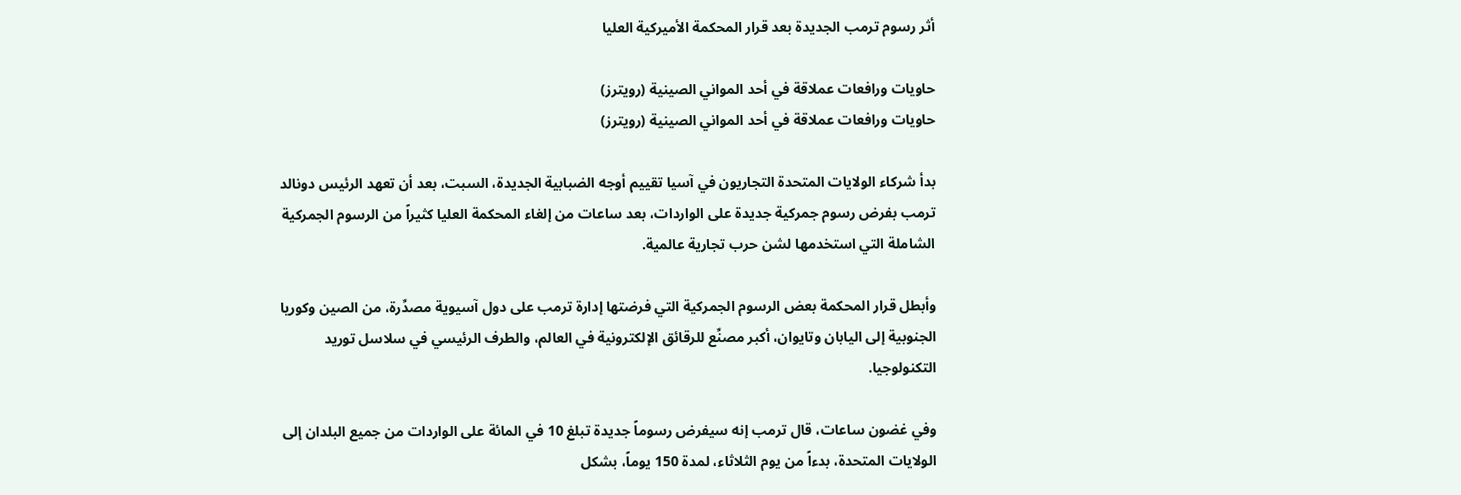أثر رسوم ترمب الجديدة بعد قرار المحكمة الأميركية العليا

حاويات ورافعات عملاقة في أحد المواني الصينية (رويترز)
حاويات ورافعات عملاقة في أحد المواني الصينية (رويترز)

بدأ شركاء الولايات المتحدة التجاريون في آسيا تقييم أوجه الضبابية الجديدة، السبت، بعد أن تعهد الرئيس دونالد ترمب بفرض رسوم جمركية جديدة على الواردات، بعد ساعات من إلغاء المحكمة العليا كثيراً من الرسوم الجمركية الشاملة التي استخدمها لشن حرب تجارية عالمية.

وأبطل قرار المحكمة بعض الرسوم الجمركية التي فرضتها إدارة ترمب على دول آسيوية مصدِّرة، من الصين وكوريا الجنوبية إلى اليابان وتايوان، أكبر مصنِّع للرقائق الإلكترونية في العالم، والطرف الرئيسي في سلاسل توريد التكنولوجيا.

وفي غضون ساعات، ‌قال ترمب ‌إنه سيفرض رسوماً جديدة تبلغ 10 في المائة ‌على الواردات من جميع البلدان إلى الولايات المتحدة، بدءاً من يوم الثلاثاء، لمدة 150 يوماً، بشكل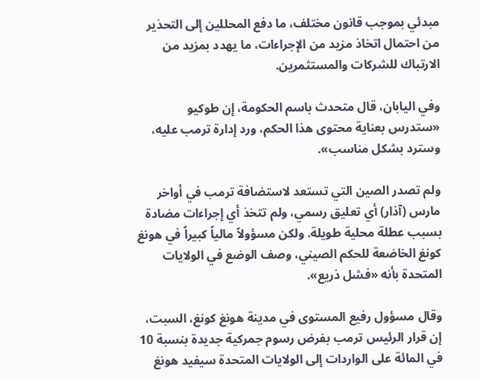مبدئي بموجب قانون مختلف، ما دفع المحللين إلى التحذير من احتمال اتخاذ مزيد من الإجراءات، ما يهدد بمزيد من الارتباك للشركات والمستثمرين.

وفي اليابان، قال متحدث باسم الحكومة، إن طوكيو «ستدرس بعناية محتوى هذا الحكم، ورد إدارة ترمب عليه، وسترد بشكل مناسب».

ولم ‌تصدر الصين التي تستعد لاستضافة ‌ترمب في أواخر مارس (آذار) أي تعليق رسمي، ولم تتخذ ‌أي إجراءات مضادة بسبب عطلة محلية طويلة. ولكن مسؤولاً ‌مالياً كبيراً في هونغ كونغ الخاضعة للحكم الصيني، وصف الوضع في الولايات المتحدة بأنه «فشل ذريع».

وقال مسؤول رفيع المستوى في مدينة هونغ كونغ، السبت، إن قرار ‌الرئيس ‌ترمب بفرض رسوم جمركية جديدة بنسبة 10 في المائة على الواردات إلى الولايات المتحدة سيفيد هونغ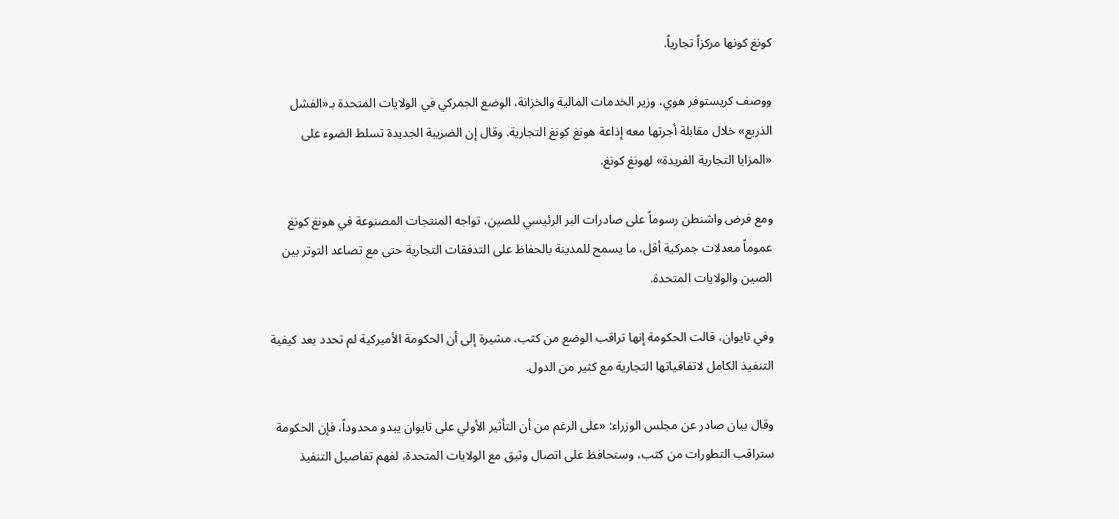كونغ ‌كونها ‌مركزاً تجارياً.

ووصف ‌كريستوفر هوي، ‌وزير الخدمات المالية والخزانة، الوضع الجمركي في الولايات ‌المتحدة بـ«الفشل الذريع» خلال مقابلة أجرتها معه إذاعة هونغ كونغ التجارية. وقال إن الضريبة الجديدة تسلط الضوء على «المزايا التجارية الفريدة» لهونغ كونغ.

ومع فرض واشنطن رسوماً على صادرات البر الرئيسي للصين، تواجه المنتجات المصنوعة في هونغ كونغ عموماً ‌معدلات جمركية أقل، ما يسمح للمدينة بالحفاظ على التدفقات التجارية حتى مع تصاعد التوتر بين الصين والولايات المتحدة.

وفي تايوان، قالت الحكومة إنها تراقب الوضع من كثب، مشيرة إلى أن الحكومة الأميركية لم تحدد بعد كيفية التنفيذ الكامل لاتفاقياتها التجارية مع كثير من الدول.

وقال بيان صادر عن مجلس الوزراء: «على الرغم من أن التأثير الأولي على تايوان يبدو محدوداً، فإن الحكومة ستراقب التطورات من كثب، وستحافظ على اتصال وثيق مع الولايات المتحدة، لفهم تفاصيل التنفيذ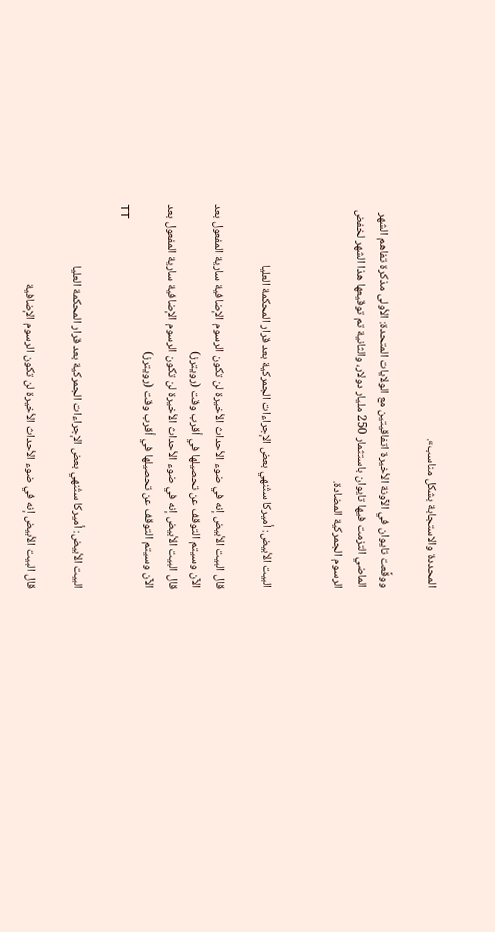المحددة والاستجابة بشكل مناسب».

ووقَّعت تايوان في الآونة الأخيرة اتفاقيتين مع الولايات المتحدة: الأولى مذكرة تفاهم الشهر الماضي التزمت فيها تايوان باستثمار 250 مليار دولار، والثانية تم توقيعها هذا الشهر لخفض الرسوم الجمركية المضادة.


البيت الأبيض: أميركا ستُنهي بعض الإجراءات الجمركية بعد قرار المحكمة العليا

قال ‌البيت الأبيض ‌إنه في ضوء الأحداث الأخيرة لن تكون الرسوم الإضافية سارية المفعول بعد الآن وسيتم التوقف عن تحصيلها في أقرب وقت (رويترز)
قال ‌البيت الأبيض ‌إنه في ضوء الأحداث الأخيرة لن تكون الرسوم الإضافية سارية المفعول بعد الآن وسيتم التوقف عن تحصيلها في أقرب وقت (رويترز)
TT

البيت الأبيض: أميركا ستُنهي بعض الإجراءات الجمركية بعد قرار المحكمة العليا

قال ‌البيت الأبيض ‌إنه في ضوء الأحداث الأخيرة لن تكون الرسوم الإضافية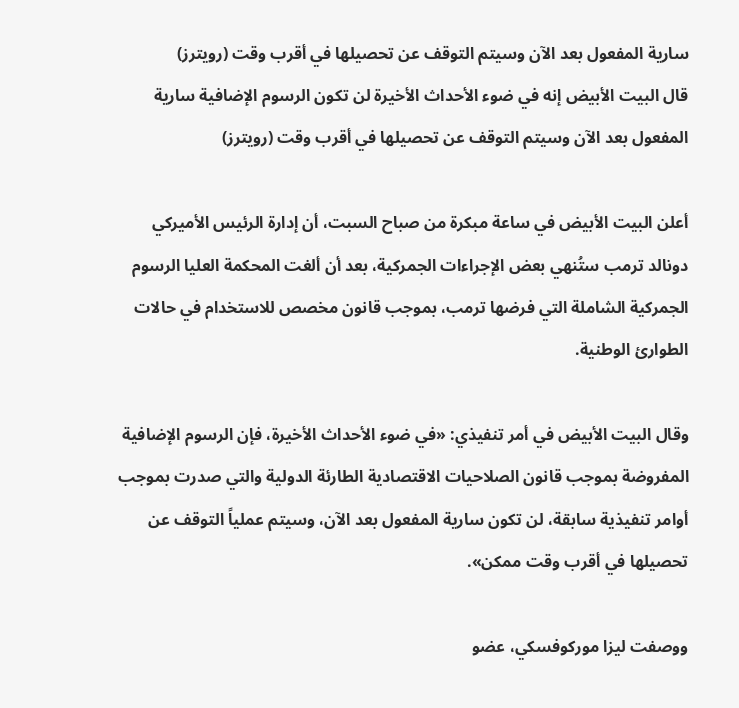سارية المفعول بعد الآن وسيتم التوقف عن تحصيلها في أقرب وقت (رويترز)
قال ‌البيت الأبيض ‌إنه في ضوء الأحداث الأخيرة لن تكون الرسوم الإضافية سارية المفعول بعد الآن وسيتم التوقف عن تحصيلها في أقرب وقت (رويترز)

أعلن البيت الأبيض في ساعة مبكرة من صباح السبت، أن إدارة الرئيس الأميركي دونالد ترمب ستُنهي ‌بعض الإجراءات ‌الجمركية، بعد ‌أن ألغت المحكمة العليا الرسوم الجمركية الشاملة التي فرضها ترمب، بموجب قانون مخصص للاستخدام في حالات الطوارئ ‌الوطنية.

وقال ‌البيت الأبيض ‌في أمر ‌تنفيذي: «في ضوء الأحداث الأخيرة، فإن الرسوم الإضافية المفروضة ‌بموجب قانون الصلاحيات الاقتصادية الطارئة الدولية والتي صدرت بموجب أوامر تنفيذية سابقة، لن تكون سارية المفعول بعد الآن، وسيتم عملياً التوقف عن تحصيلها في أقرب وقت ممكن».

ووصفت ليزا موركوفسكي، عضو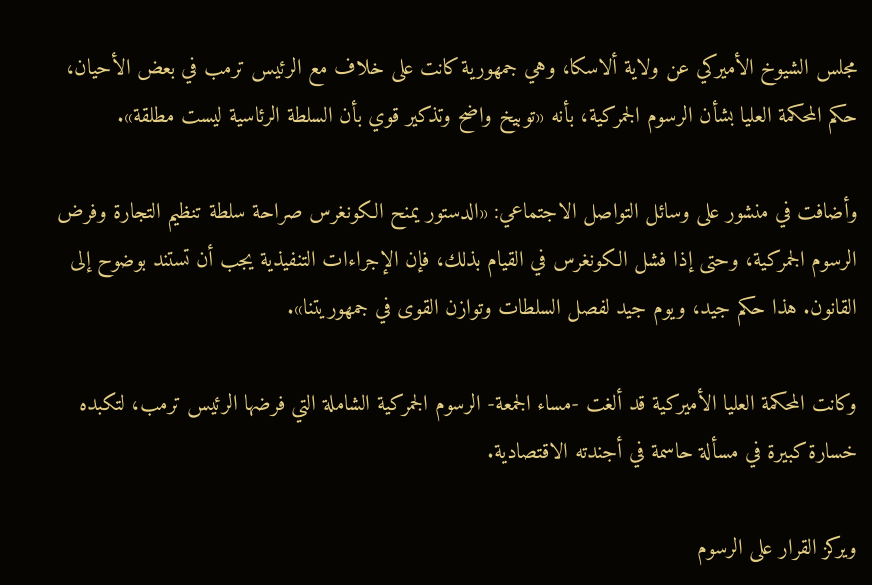مجلس الشيوخ الأميركي عن ولاية ألاسكا، وهي جمهورية كانت على خلاف مع الرئيس ترمب في بعض الأحيان، حكم المحكمة العليا بشأن الرسوم الجمركية، بأنه «توبيخ واضح وتذكير قوي بأن السلطة الرئاسية ليست مطلقة».

وأضافت في منشور على وسائل التواصل الاجتماعي: «الدستور يمنح الكونغرس صراحة سلطة تنظيم التجارة وفرض الرسوم الجمركية، وحتى إذا فشل الكونغرس في القيام بذلك، فإن الإجراءات التنفيذية يجب أن تستند بوضوح إلى القانون. هذا حكم جيد، ويوم جيد لفصل السلطات وتوازن القوى في جمهوريتنا».

وكانت المحكمة العليا الأميركية قد ألغت -مساء الجمعة- الرسوم الجمركية الشاملة التي فرضها الرئيس ترمب، لتكبده خسارة كبيرة في مسألة حاسمة في أجندته الاقتصادية.

ويركز القرار على الرسوم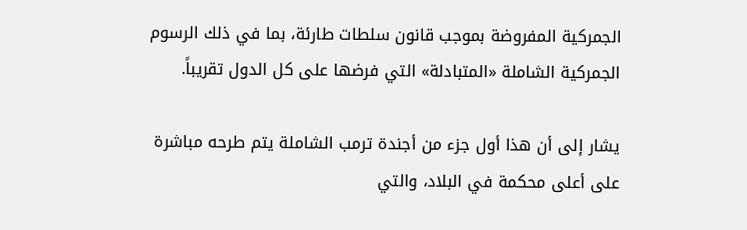الجمركية المفروضة بموجب قانون سلطات طارئة، بما في ذلك الرسوم الجمركية الشاملة «المتبادلة» التي فرضها على كل الدول تقريباً.

يشار إلى أن هذا أول جزء من أجندة ترمب الشاملة يتم طرحه مباشرة على أعلى محكمة في البلاد، والتي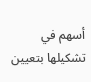أسهم في تشكيلها بتعيين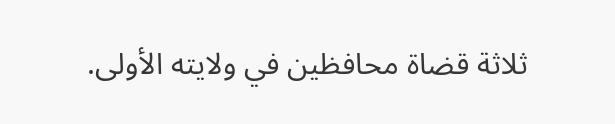ثلاثة قضاة محافظين في ولايته الأولى.